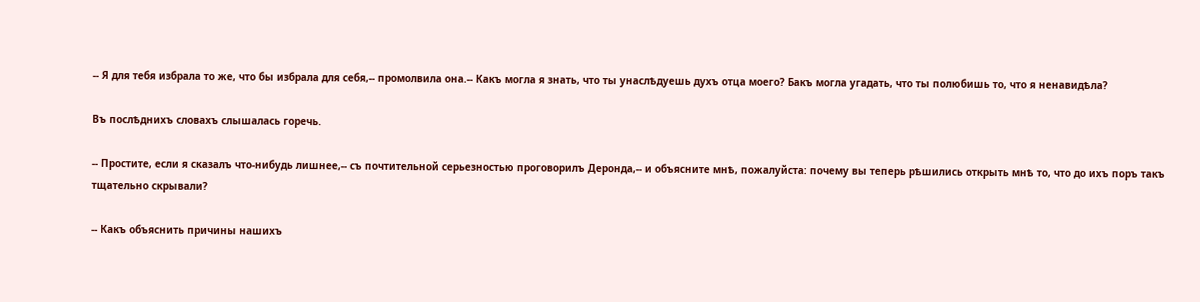-- Я для тебя избрала то же, что бы избрала для себя,-- промолвила она.-- Какъ могла я знать, что ты унаслѣдуешь духъ отца моего? Бакъ могла угадать, что ты полюбишь то, что я ненавидѣла?

Въ послѣднихъ словахъ слышалась горечь.

-- Простите, если я сказалъ что-нибудь лишнее,-- съ почтительной серьезностью проговорилъ Деронда,-- и объясните мнѣ, пожалуйста: почему вы теперь рѣшились открыть мнѣ то, что до ихъ поръ такъ тщательно скрывали?

-- Какъ объяснить причины нашихъ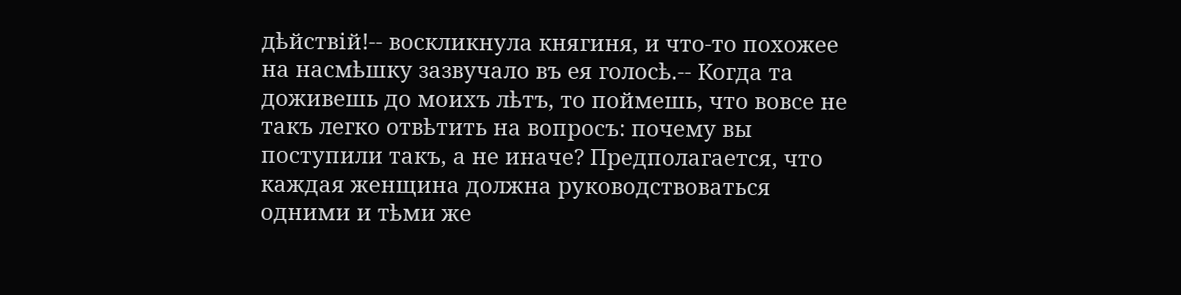дѣйствій!-- воскликнула княгиня, и что-то похожее на насмѣшку зазвучало въ ея голосѣ.-- Когда та доживешь до моихъ лѣтъ, то поймешь, что вовсе не такъ легко отвѣтить на вопросъ: почему вы поступили такъ, а не иначе? Предполагается, что каждая женщина должна руководствоваться одними и тѣми же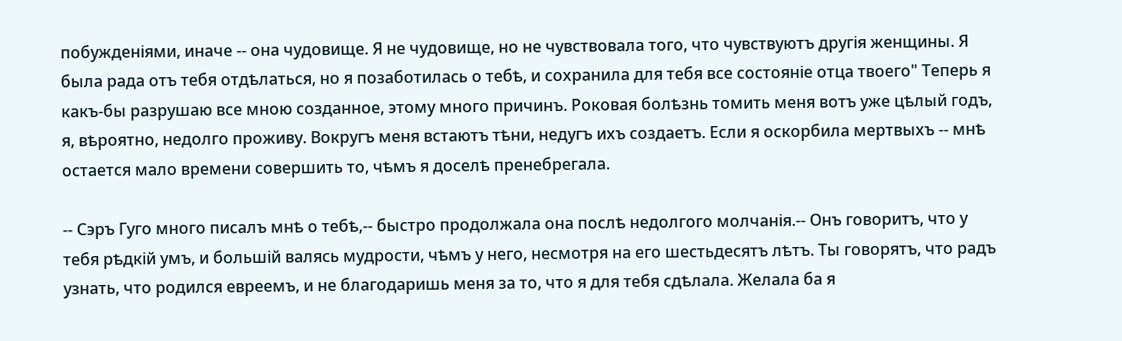побужденіями, иначе -- она чудовище. Я не чудовище, но не чувствовала того, что чувствуютъ другія женщины. Я была рада отъ тебя отдѣлаться, но я позаботилась о тебѣ, и сохранила для тебя все состояніе отца твоего" Теперь я какъ-бы разрушаю все мною созданное, этому много причинъ. Роковая болѣзнь томить меня вотъ уже цѣлый годъ, я, вѣроятно, недолго проживу. Вокругъ меня встаютъ тѣни, недугъ ихъ создаетъ. Если я оскорбила мертвыхъ -- мнѣ остается мало времени совершить то, чѣмъ я доселѣ пренебрегала.

-- Сэръ Гуго много писалъ мнѣ о тебѣ,-- быстро продолжала она послѣ недолгого молчанія.-- Онъ говоритъ, что у тебя рѣдкій умъ, и большій валясь мудрости, чѣмъ у него, несмотря на его шестьдесятъ лѣтъ. Ты говорятъ, что радъ узнать, что родился евреемъ, и не благодаришь меня за то, что я для тебя сдѣлала. Желала ба я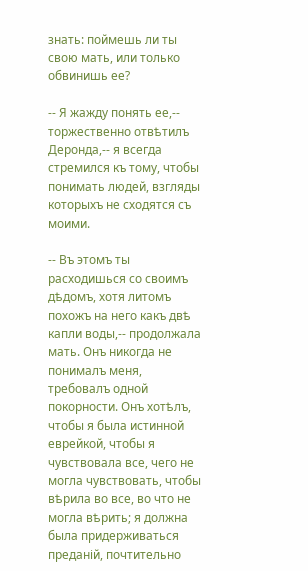знать: поймешь ли ты свою мать, или только обвинишь ее?

-- Я жажду понять ее,-- торжественно отвѣтилъ Деронда,-- я всегда стремился къ тому, чтобы понимать людей, взгляды которыхъ не сходятся съ моими.

-- Въ этомъ ты расходишься со своимъ дѣдомъ, хотя литомъ похожъ на него какъ двѣ капли воды,-- продолжала мать. Онъ никогда не понималъ меня, требовалъ одной покорности. Онъ хотѣлъ, чтобы я была истинной еврейкой, чтобы я чувствовала все, чего не могла чувствовать, чтобы вѣрила во все, во что не могла вѣрить; я должна была придерживаться преданій, почтительно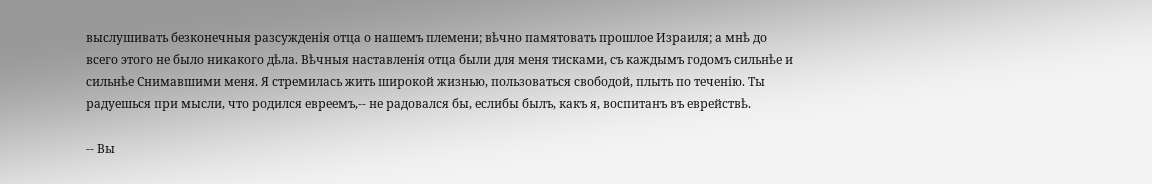выслушивать безконечныя разсужденія отца о нашемъ племени; вѣчно памятовать прошлое Израиля; а мнѣ до всего этого не было никакого дѣла. Вѣчныя наставленія отца были для меня тисками, съ каждымъ годомъ сильнѣе и сильнѣе Снимавшими меня. Я стремилась жить широкой жизнью, пользоваться свободой, плыть по теченію. Ты радуешься при мысли, что родился евреемъ,-- не радовался бы, еслибы былъ, какъ я, воспитанъ въ еврействѣ.

-- Вы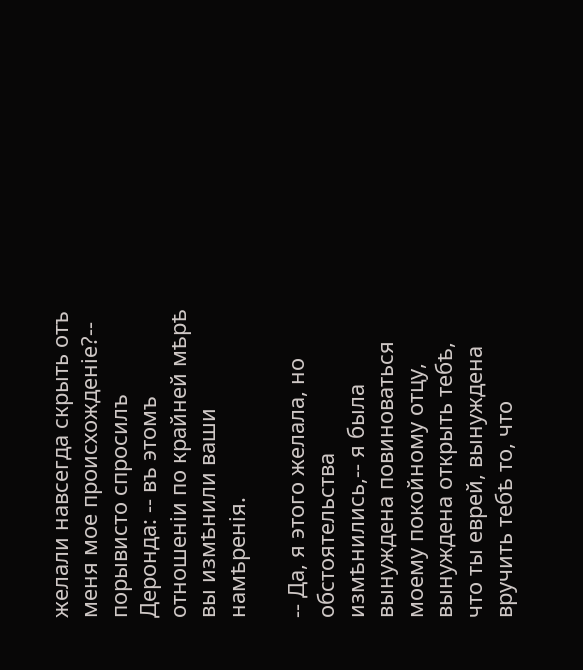желали навсегда скрыть отъ меня мое происхожденіе?-- порывисто спросилъ Деронда: -- въ этомъ отношеніи по крайней мѣрѣ вы измѣнили ваши намѣренія.

-- Да, я этого желала, но обстоятельства измѣнились,-- я была вынуждена повиноваться моему покойному отцу, вынуждена открыть тебѣ, что ты еврей, вынуждена вручить тебѣ то, что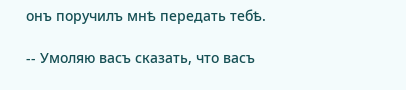онъ поручилъ мнѣ передать тебѣ.

-- Умоляю васъ сказать, что васъ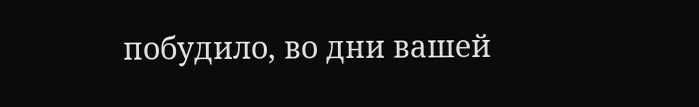побудило, во дни вашей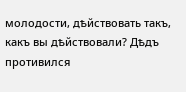молодости, дѣйствовать такъ, какъ вы дѣйствовали? Дѣдъ противился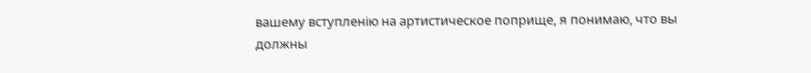вашему вступленію на артистическое поприще, я понимаю, что вы должны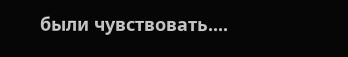были чувствовать....